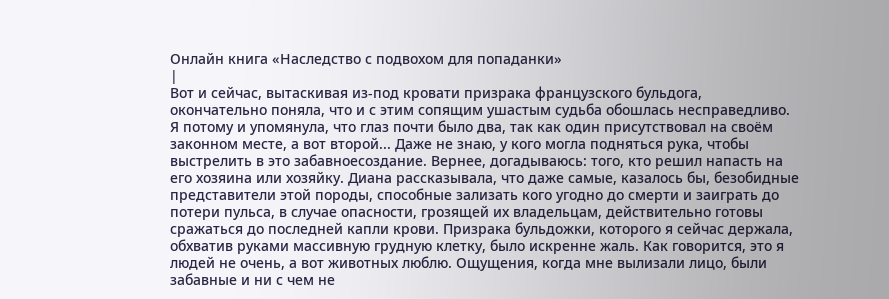Онлайн книга «Наследство с подвохом для попаданки»
|
Вот и сейчас, вытаскивая из-под кровати призрака французского бульдога, окончательно поняла, что и с этим сопящим ушастым судьба обошлась несправедливо. Я потому и упомянула, что глаз почти было два, так как один присутствовал на своём законном месте, а вот второй... Даже не знаю, у кого могла подняться рука, чтобы выстрелить в это забавноесоздание. Вернее, догадываюсь: того, кто решил напасть на его хозяина или хозяйку. Диана рассказывала, что даже самые, казалось бы, безобидные представители этой породы, способные зализать кого угодно до смерти и заиграть до потери пульса, в случае опасности, грозящей их владельцам, действительно готовы сражаться до последней капли крови. Призрака бульдожки, которого я сейчас держала, обхватив руками массивную грудную клетку, было искренне жаль. Как говорится, это я людей не очень, а вот животных люблю. Ощущения, когда мне вылизали лицо, были забавные и ни с чем не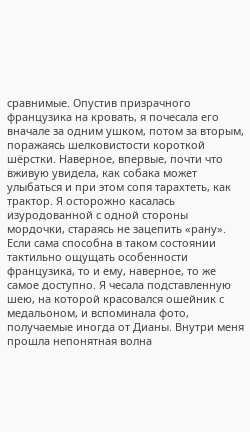сравнимые. Опустив призрачного французика на кровать, я почесала его вначале за одним ушком, потом за вторым, поражаясь шелковистости короткой шёрстки. Наверное, впервые, почти что вживую увидела, как собака может улыбаться и при этом сопя тарахтеть, как трактор. Я осторожно касалась изуродованной с одной стороны мордочки, стараясь не зацепить «рану». Если сама способна в таком состоянии тактильно ощущать особенности французика, то и ему, наверное, то же самое доступно. Я чесала подставленную шею, на которой красовался ошейник с медальоном, и вспоминала фото, получаемые иногда от Дианы. Внутри меня прошла непонятная волна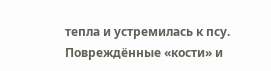тепла и устремилась к псу. Повреждённые «кости» и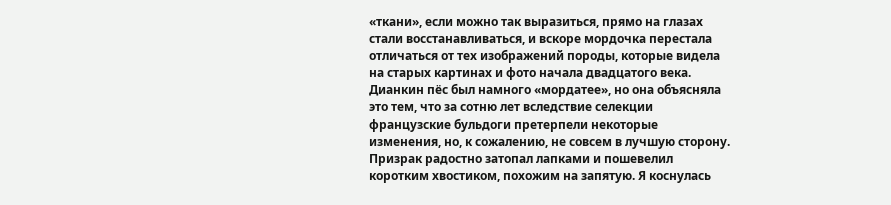«ткани», если можно так выразиться, прямо на глазах стали восстанавливаться, и вскоре мордочка перестала отличаться от тех изображений породы, которые видела на старых картинах и фото начала двадцатого века. Дианкин пёс был намного «мордатее», но она объясняла это тем, что за сотню лет вследствие селекции французские бульдоги претерпели некоторые изменения, но, к сожалению, не совсем в лучшую сторону. Призрак радостно затопал лапками и пошевелил коротким хвостиком, похожим на запятую. Я коснулась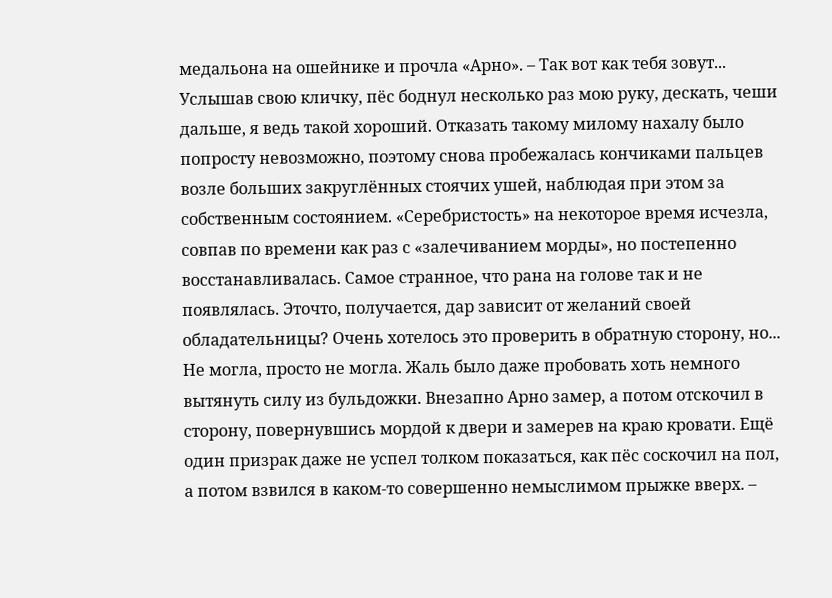медальона на ошейнике и прочла «Арно». – Так вот как тебя зовут... Услышав свою кличку, пёс боднул несколько раз мою руку, дескать, чеши дальше, я ведь такой хороший. Отказать такому милому нахалу было попросту невозможно, поэтому снова пробежалась кончиками пальцев возле больших закруглённых стоячих ушей, наблюдая при этом за собственным состоянием. «Серебристость» на некоторое время исчезла, совпав по времени как раз с «залечиванием морды», но постепенно восстанавливалась. Самое странное, что рана на голове так и не появлялась. Эточто, получается, дар зависит от желаний своей обладательницы? Очень хотелось это проверить в обратную сторону, но... Не могла, просто не могла. Жаль было даже пробовать хоть немного вытянуть силу из бульдожки. Внезапно Арно замер, а потом отскочил в сторону, повернувшись мордой к двери и замерев на краю кровати. Ещё один призрак даже не успел толком показаться, как пёс соскочил на пол, а потом взвился в каком-то совершенно немыслимом прыжке вверх. –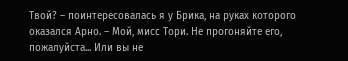Твой? – поинтересовалась я у Брика, на руках которого оказался Арно. – Мой, мисс Тори. Не прогоняйте его, пожалуйста... Или вы не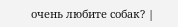очень любите собак? |